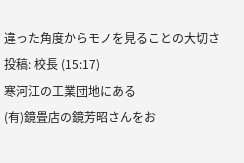違った角度からモノを見ることの大切さ
投稿: 校長 (15:17)
寒河江の工業団地にある
(有)鏡畳店の鏡芳昭さんをお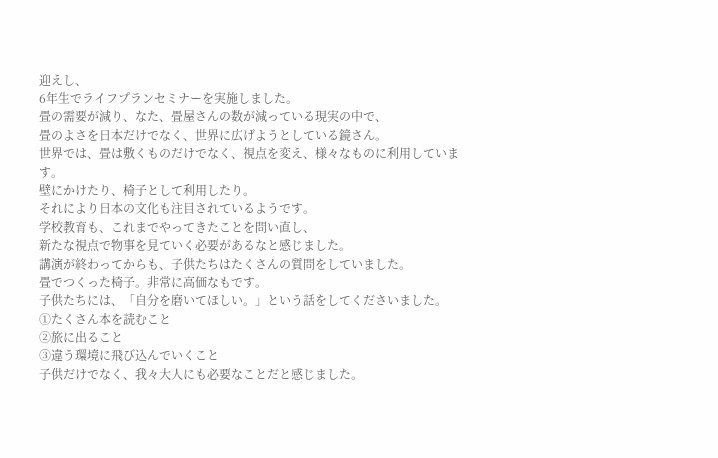迎えし、
6年生でライフプランセミナーを実施しました。
畳の需要が減り、なた、畳屋さんの数が減っている現実の中で、
畳のよさを日本だけでなく、世界に広げようとしている鏡さん。
世界では、畳は敷くものだけでなく、視点を変え、様々なものに利用しています。
壁にかけたり、椅子として利用したり。
それにより日本の文化も注目されているようです。
学校教育も、これまでやってきたことを問い直し、
新たな視点で物事を見ていく必要があるなと感じました。
講演が終わってからも、子供たちはたくさんの質問をしていました。
畳でつくった椅子。非常に高価なもです。
子供たちには、「自分を磨いてほしい。」という話をしてくださいました。
①たくさん本を読むこと
②旅に出ること
③違う環境に飛び込んでいくこと
子供だけでなく、我々大人にも必要なことだと感じました。